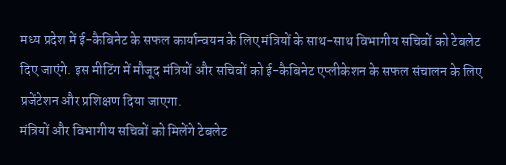मध्य प्रदेश में ई-कैबिनेट के सफल कार्यान्वयन के लिए मंत्रियों के साथ-साथ विभागीय सचिवों को टेबलेट दिए जाएंगे. इस मीटिंग में मौजूद मंत्रियों और सचिवों को ई-कैबिनेट एप्लीकेशन के सफल संचालन के लिए प्रजेंटेशन और प्रशिक्षण दिया जाएगा.
मंत्रियों और विभागीय सचिवों को मिलेंगे टेबलेट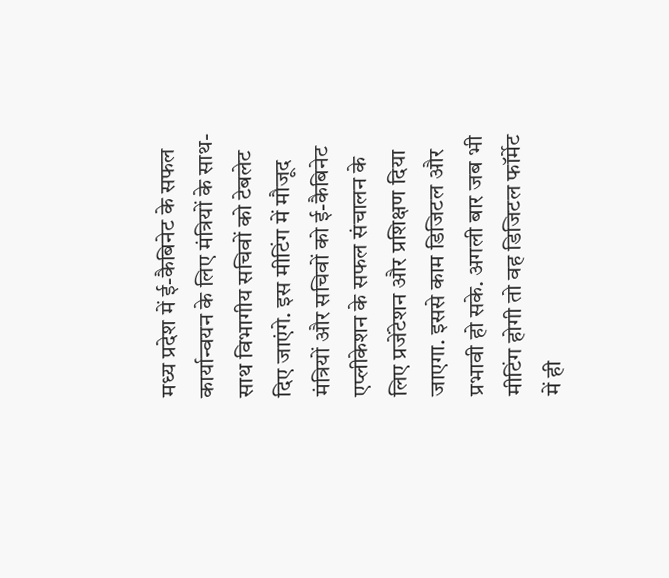मध्य प्रदेश में ई-कैबिनेट के सफल कार्यान्वयन के लिए मंत्रियों के साथ-साथ विभागीय सचिवों को टेबलेट दिए जाएंगे. इस मीटिंग में मौजूद मंत्रियों और सचिवों को ई-कैबिनेट एप्लीकेशन के सफल संचालन के लिए प्रजेंटेशन और प्रशिक्षण दिया जाएगा. इससे काम डिजिटल और प्रभावी हो सके. अगली बार जब भी मीटिंग होगी तो वह डिजिटल फॉर्मेट में ही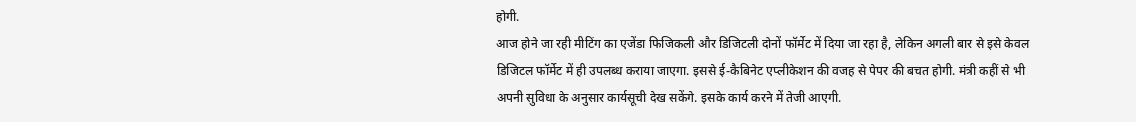होगी.
आज होने जा रही मीटिंग का एजेंडा फिजिकली और डिजिटली दोनों फॉर्मेट में दिया जा रहा है, लेकिन अगली बार से इसे केवल डिजिटल फॉर्मेट में ही उपलब्ध कराया जाएगा. इससे ई-कैबिनेट एप्लीकेशन की वजह से पेपर की बचत होगी. मंत्री कहीं से भी अपनी सुविधा के अनुसार कार्यसूची देख सकेंगे. इसके कार्य करने में तेजी आएगी.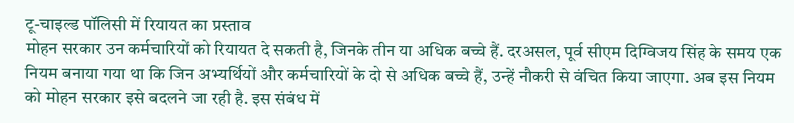टू-चाइल्ड पॉलिसी में रियायत का प्रस्ताव
मोहन सरकार उन कर्मचारियों को रियायत दे सकती है, जिनके तीन या अधिक बच्चे हैं. दरअसल, पूर्व सीएम दिग्विजय सिंह के समय एक नियम बनाया गया था कि जिन अभ्यर्थियों और कर्मचारियों के दो से अधिक बच्चे हैं, उन्हें नौकरी से वंचित किया जाएगा. अब इस नियम को मोहन सरकार इसे बदलने जा रही है. इस संबंध में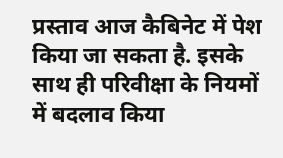प्रस्ताव आज कैबिनेट में पेश किया जा सकता है. इसके साथ ही परिवीक्षा के नियमों में बदलाव किया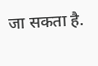जा सकता है.